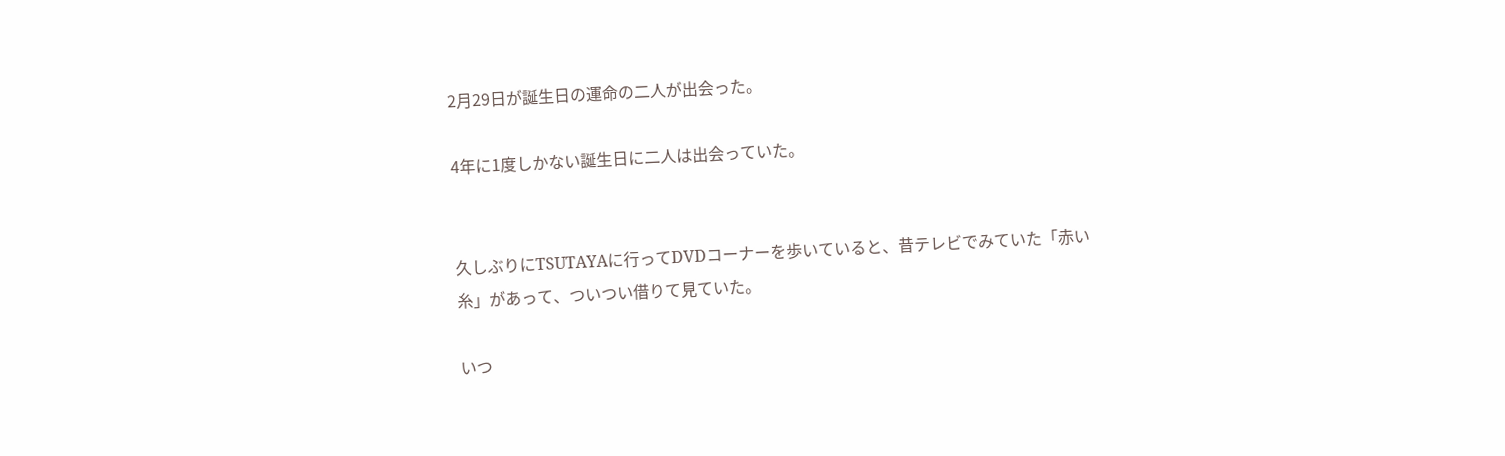2月29日が誕生日の運命の二人が出会った。

4年に1度しかない誕生日に二人は出会っていた。


久しぶりにTSUTAYAに行ってDVDコーナーを歩いていると、昔テレビでみていた「赤い糸」があって、ついつい借りて見ていた。

いつ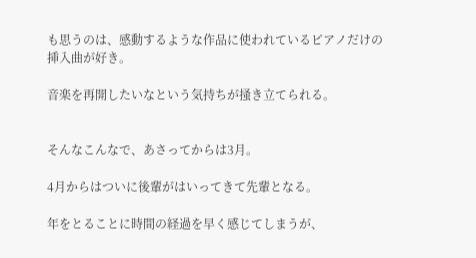も思うのは、感動するような作品に使われているピアノだけの挿入曲が好き。

音楽を再開したいなという気持ちが掻き立てられる。


そんなこんなで、あさってからは3月。

4月からはついに後輩がはいってきて先輩となる。

年をとることに時間の経過を早く感じてしまうが、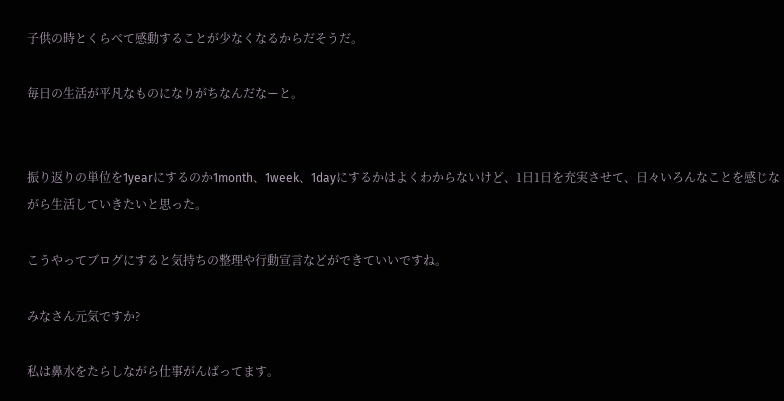子供の時とくらべて感動することが少なくなるからだそうだ。

毎日の生活が平凡なものになりがちなんだなーと。


振り返りの単位を1yearにするのか1month、1week、1dayにするかはよくわからないけど、1日1日を充実させて、日々いろんなことを感じながら生活していきたいと思った。

こうやってブログにすると気持ちの整理や行動宣言などができていいですね。

みなさん元気ですか?

私は鼻水をたらしながら仕事がんばってます。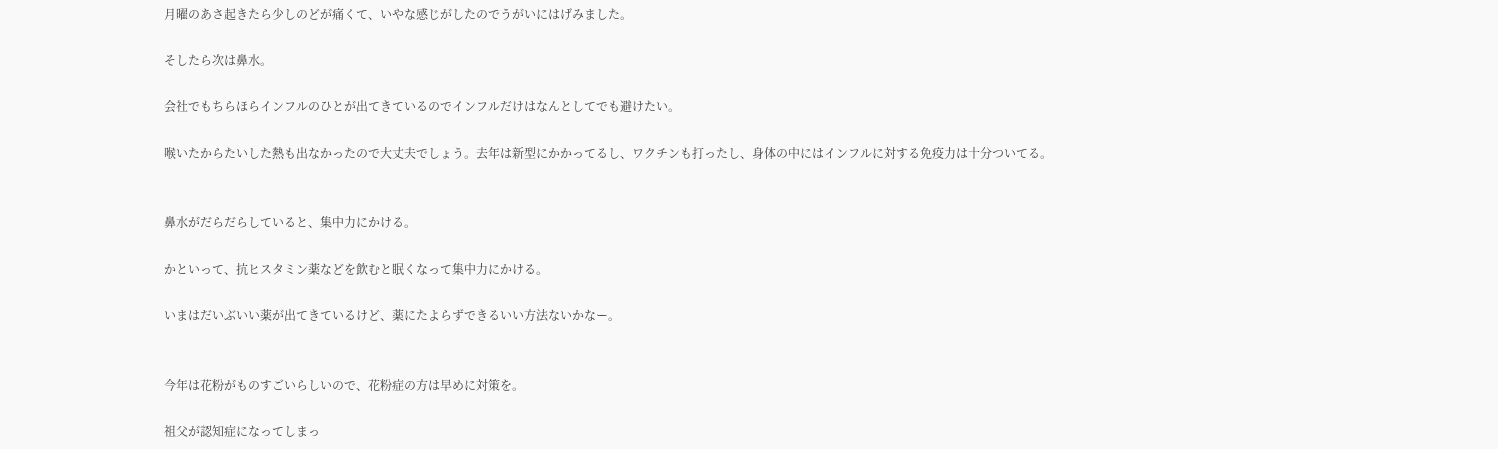月曜のあさ起きたら少しのどが痛くて、いやな感じがしたのでうがいにはげみました。

そしたら次は鼻水。

会社でもちらほらインフルのひとが出てきているのでインフルだけはなんとしてでも避けたい。

喉いたからたいした熱も出なかったので大丈夫でしょう。去年は新型にかかってるし、ワクチンも打ったし、身体の中にはインフルに対する免疫力は十分ついてる。


鼻水がだらだらしていると、集中力にかける。

かといって、抗ヒスタミン薬などを飲むと眠くなって集中力にかける。

いまはだいぶいい薬が出てきているけど、薬にたよらずできるいい方法ないかなー。


今年は花粉がものすごいらしいので、花粉症の方は早めに対策を。

祖父が認知症になってしまっ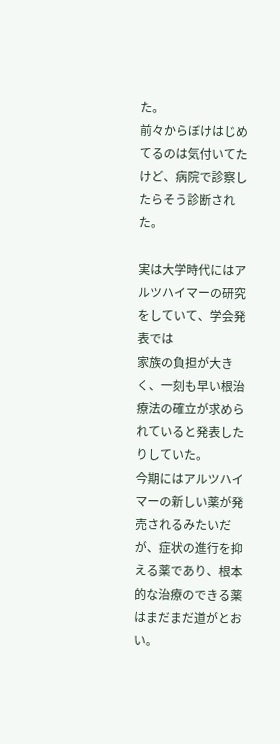た。
前々からぼけはじめてるのは気付いてたけど、病院で診察したらそう診断された。

実は大学時代にはアルツハイマーの研究をしていて、学会発表では
家族の負担が大きく、一刻も早い根治療法の確立が求められていると発表したりしていた。
今期にはアルツハイマーの新しい薬が発売されるみたいだが、症状の進行を抑える薬であり、根本的な治療のできる薬はまだまだ道がとおい。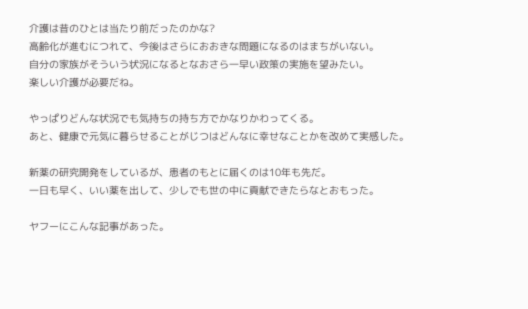介護は昔のひとは当たり前だったのかな?
高齢化が進むにつれて、今後はさらにおおきな問題になるのはまちがいない。
自分の家族がそういう状況になるとなおさら一早い政策の実施を望みたい。
楽しい介護が必要だね。

やっぱりどんな状況でも気持ちの持ち方でかなりかわってくる。
あと、健康で元気に暮らせることがじつはどんなに幸せなことかを改めて実感した。

新薬の研究開発をしているが、患者のもとに届くのは10年も先だ。
一日も早く、いい薬を出して、少しでも世の中に貢献できたらなとおもった。

ヤフーにこんな記事があった。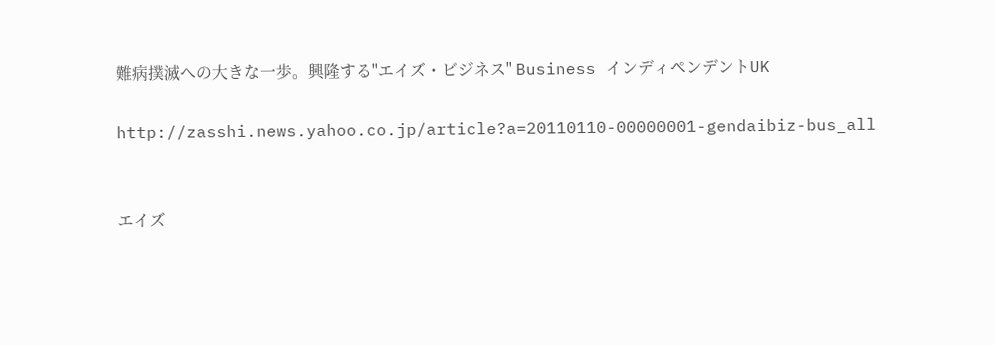難病撲滅への大きな一歩。興隆する"エイズ・ビジネス" Business インディペンデントUK

http://zasshi.news.yahoo.co.jp/article?a=20110110-00000001-gendaibiz-bus_all


エイズ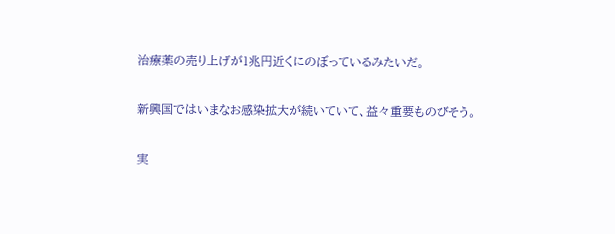治療薬の売り上げが1兆円近くにのぼっているみたいだ。

新興国ではいまなお感染拡大が続いていて、益々重要ものびそう。

実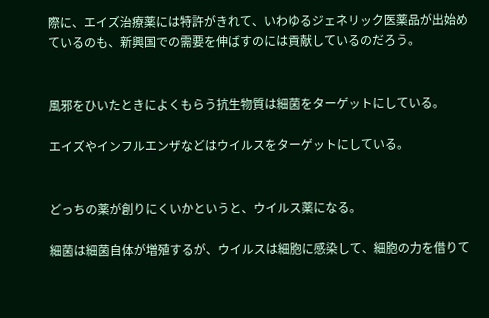際に、エイズ治療薬には特許がきれて、いわゆるジェネリック医薬品が出始めているのも、新興国での需要を伸ばすのには貢献しているのだろう。


風邪をひいたときによくもらう抗生物質は細菌をターゲットにしている。

エイズやインフルエンザなどはウイルスをターゲットにしている。


どっちの薬が創りにくいかというと、ウイルス薬になる。

細菌は細菌自体が増殖するが、ウイルスは細胞に感染して、細胞の力を借りて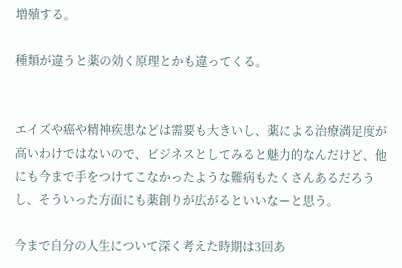増殖する。

種類が違うと薬の効く原理とかも違ってくる。


エイズや癌や精神疾患などは需要も大きいし、薬による治療満足度が高いわけではないので、ビジネスとしてみると魅力的なんだけど、他にも今まで手をつけてこなかったような難病もたくさんあるだろうし、そういった方面にも薬創りが広がるといいなーと思う。

今まで自分の人生について深く考えた時期は3回あ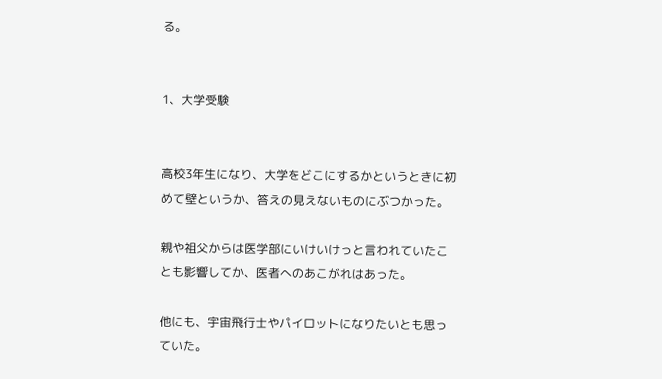る。


1、大学受験


高校3年生になり、大学をどこにするかというときに初めて壁というか、答えの見えないものにぶつかった。

親や祖父からは医学部にいけいけっと言われていたことも影響してか、医者へのあこがれはあった。

他にも、宇宙飛行士やパイロットになりたいとも思っていた。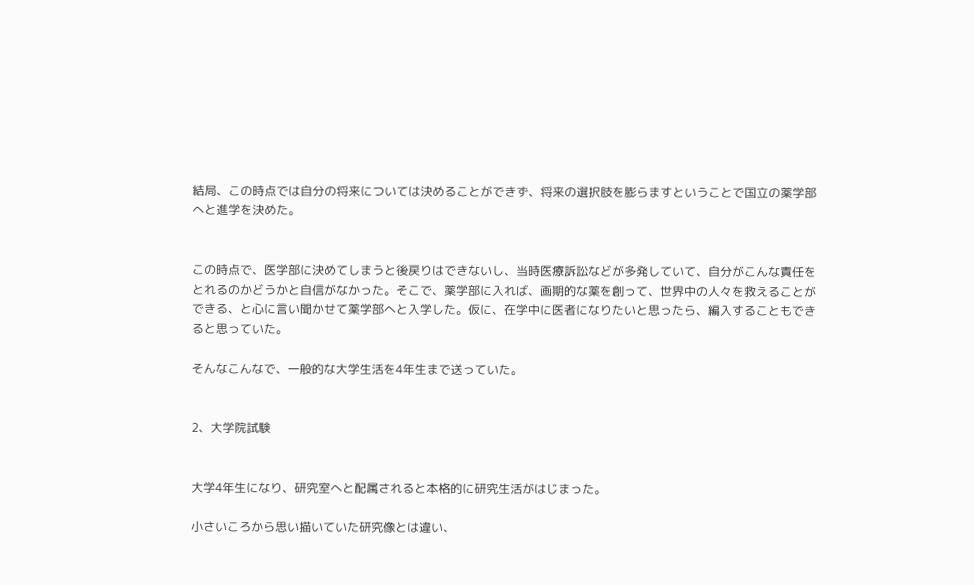結局、この時点では自分の将来については決めることができず、将来の選択肢を膨らますということで国立の薬学部へと進学を決めた。


この時点で、医学部に決めてしまうと後戻りはできないし、当時医療訴訟などが多発していて、自分がこんな責任をとれるのかどうかと自信がなかった。そこで、薬学部に入れば、画期的な薬を創って、世界中の人々を救えることができる、と心に言い聞かせて薬学部へと入学した。仮に、在学中に医者になりたいと思ったら、編入することもできると思っていた。

そんなこんなで、一般的な大学生活を4年生まで送っていた。


2、大学院試験


大学4年生になり、研究室へと配属されると本格的に研究生活がはじまった。

小さいころから思い描いていた研究像とは違い、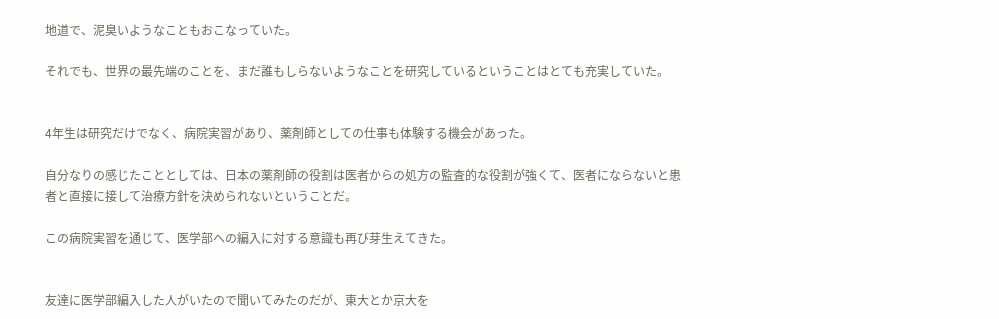地道で、泥臭いようなこともおこなっていた。

それでも、世界の最先端のことを、まだ誰もしらないようなことを研究しているということはとても充実していた。


4年生は研究だけでなく、病院実習があり、薬剤師としての仕事も体験する機会があった。

自分なりの感じたこととしては、日本の薬剤師の役割は医者からの処方の監査的な役割が強くて、医者にならないと患者と直接に接して治療方針を決められないということだ。

この病院実習を通じて、医学部への編入に対する意識も再び芽生えてきた。


友達に医学部編入した人がいたので聞いてみたのだが、東大とか京大を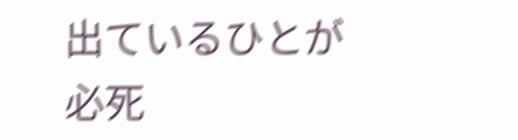出ているひとが必死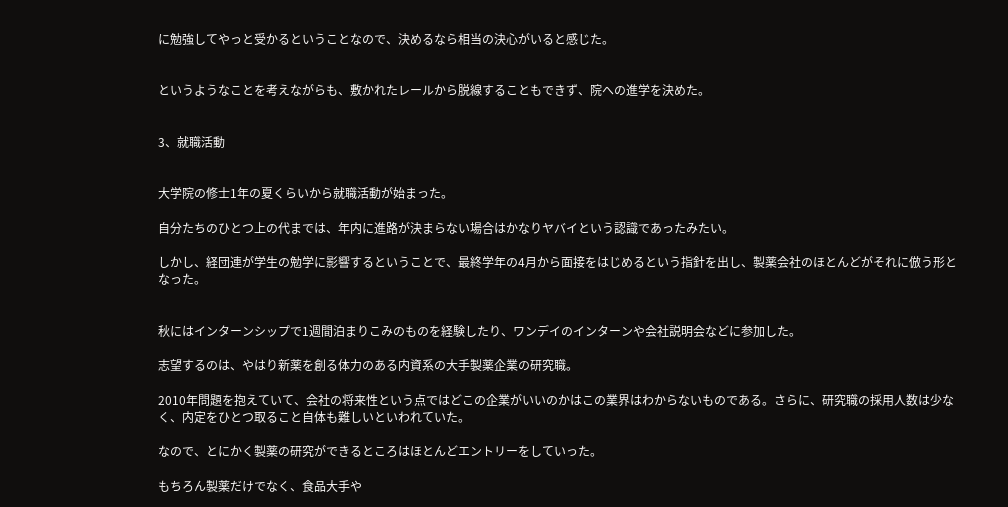に勉強してやっと受かるということなので、決めるなら相当の決心がいると感じた。


というようなことを考えながらも、敷かれたレールから脱線することもできず、院への進学を決めた。


3、就職活動


大学院の修士1年の夏くらいから就職活動が始まった。

自分たちのひとつ上の代までは、年内に進路が決まらない場合はかなりヤバイという認識であったみたい。

しかし、経団連が学生の勉学に影響するということで、最終学年の4月から面接をはじめるという指針を出し、製薬会社のほとんどがそれに倣う形となった。


秋にはインターンシップで1週間泊まりこみのものを経験したり、ワンデイのインターンや会社説明会などに参加した。

志望するのは、やはり新薬を創る体力のある内資系の大手製薬企業の研究職。

2010年問題を抱えていて、会社の将来性という点ではどこの企業がいいのかはこの業界はわからないものである。さらに、研究職の採用人数は少なく、内定をひとつ取ること自体も難しいといわれていた。

なので、とにかく製薬の研究ができるところはほとんどエントリーをしていった。

もちろん製薬だけでなく、食品大手や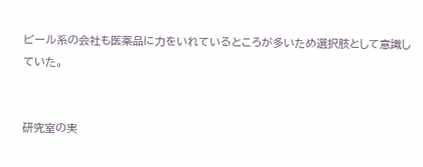ビール系の会社も医薬品に力をいれているところが多いため選択肢として意識していた。


研究室の実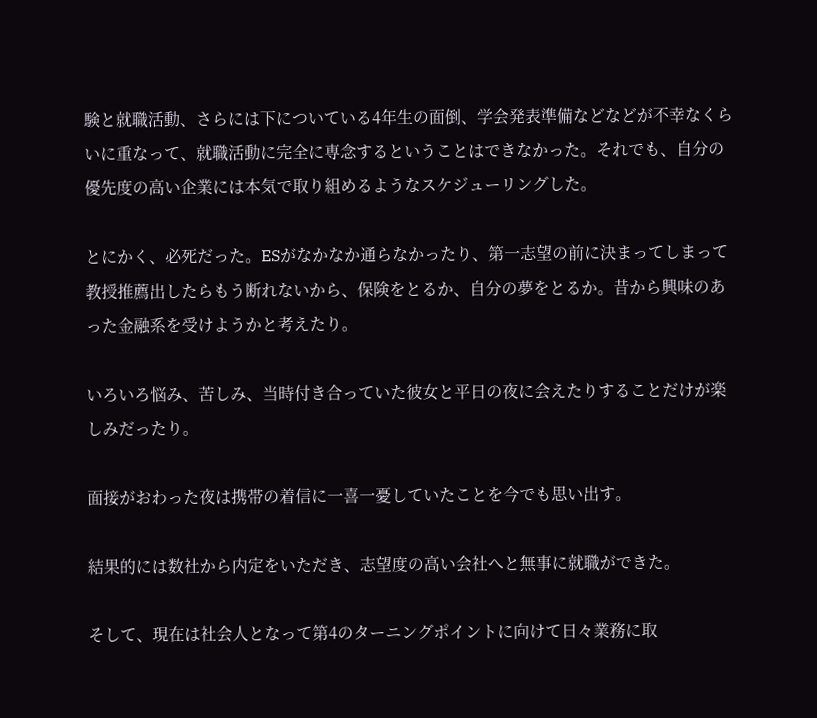験と就職活動、さらには下についている4年生の面倒、学会発表準備などなどが不幸なくらいに重なって、就職活動に完全に専念するということはできなかった。それでも、自分の優先度の高い企業には本気で取り組めるようなスケジューリングした。

とにかく、必死だった。ESがなかなか通らなかったり、第一志望の前に決まってしまって教授推薦出したらもう断れないから、保険をとるか、自分の夢をとるか。昔から興味のあった金融系を受けようかと考えたり。

いろいろ悩み、苦しみ、当時付き合っていた彼女と平日の夜に会えたりすることだけが楽しみだったり。

面接がおわった夜は携帯の着信に一喜一憂していたことを今でも思い出す。

結果的には数社から内定をいただき、志望度の高い会社へと無事に就職ができた。

そして、現在は社会人となって第4のターニングポイントに向けて日々業務に取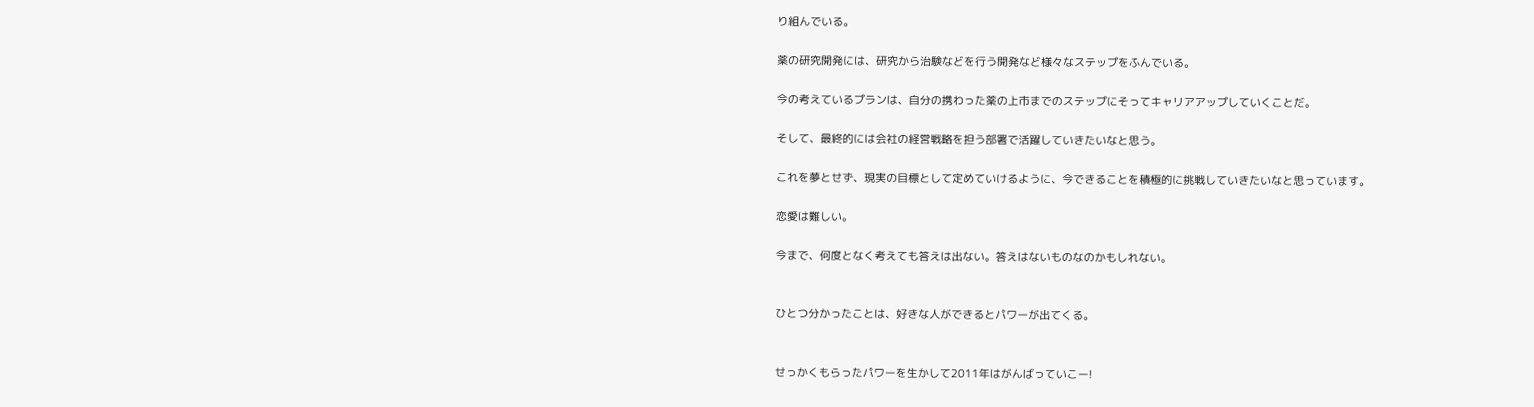り組んでいる。

薬の研究開発には、研究から治験などを行う開発など様々なステップをふんでいる。

今の考えているプランは、自分の携わった薬の上市までのステップにそってキャリアアップしていくことだ。

そして、最終的には会社の経営戦略を担う部署で活躍していきたいなと思う。

これを夢とせず、現実の目標として定めていけるように、今できることを積極的に挑戦していきたいなと思っています。

恋愛は難しい。

今まで、何度となく考えても答えは出ない。答えはないものなのかもしれない。


ひとつ分かったことは、好きな人ができるとパワーが出てくる。


せっかくもらったパワーを生かして2011年はがんばっていこー!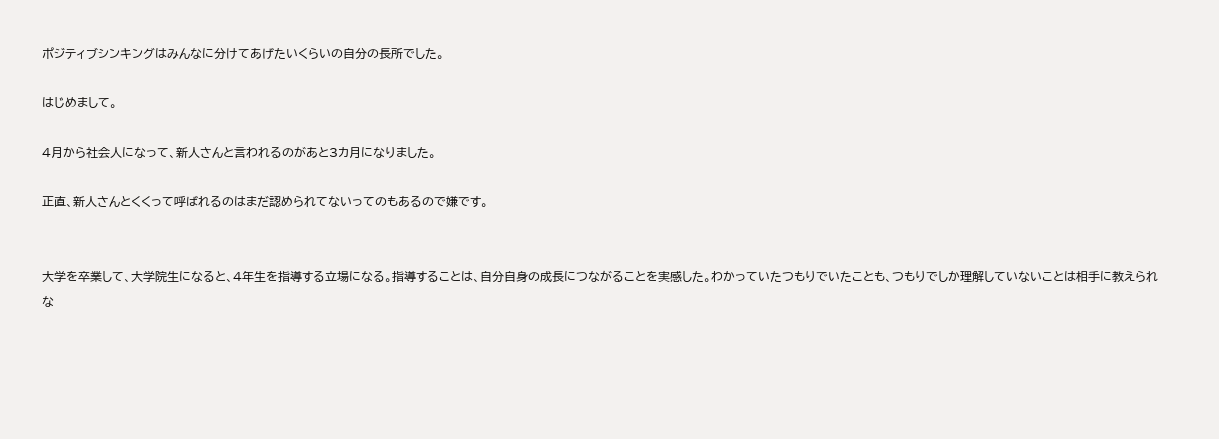ポジティブシンキングはみんなに分けてあげたいくらいの自分の長所でした。

はじめまして。

4月から社会人になって、新人さんと言われるのがあと3カ月になりました。

正直、新人さんとくくって呼ばれるのはまだ認められてないってのもあるので嫌です。


大学を卒業して、大学院生になると、4年生を指導する立場になる。指導することは、自分自身の成長につながることを実感した。わかっていたつもりでいたことも、つもりでしか理解していないことは相手に教えられな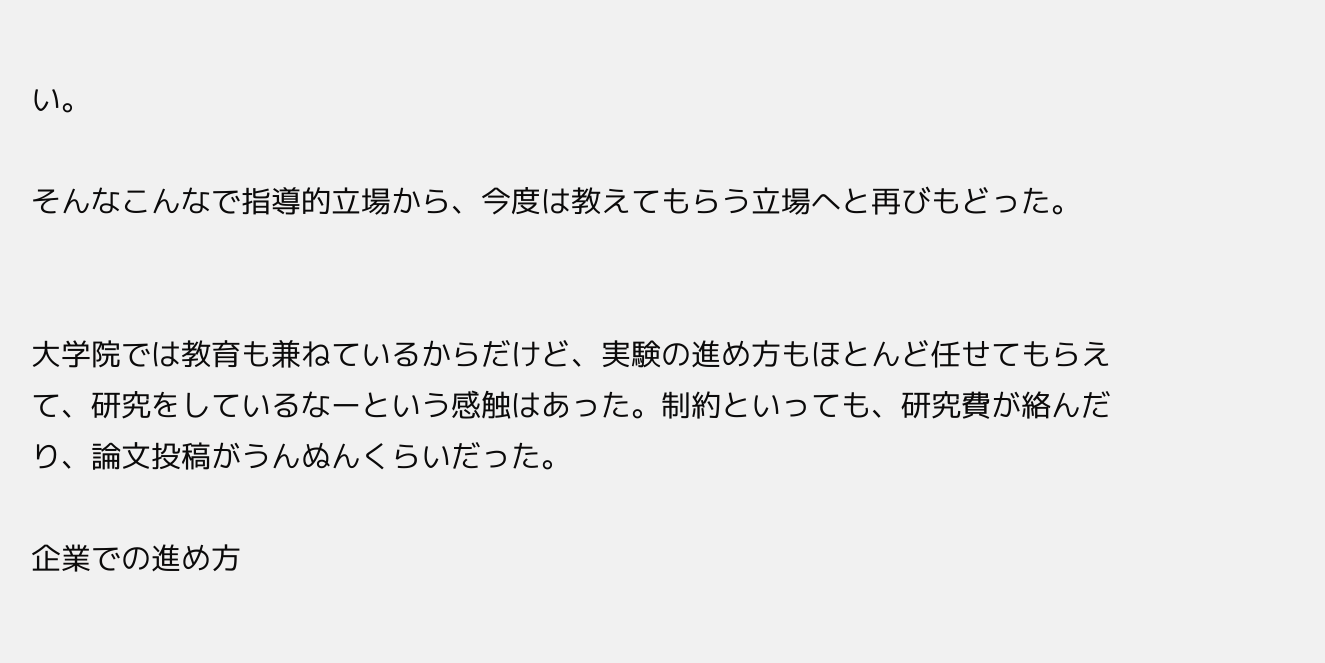い。

そんなこんなで指導的立場から、今度は教えてもらう立場へと再びもどった。


大学院では教育も兼ねているからだけど、実験の進め方もほとんど任せてもらえて、研究をしているなーという感触はあった。制約といっても、研究費が絡んだり、論文投稿がうんぬんくらいだった。

企業での進め方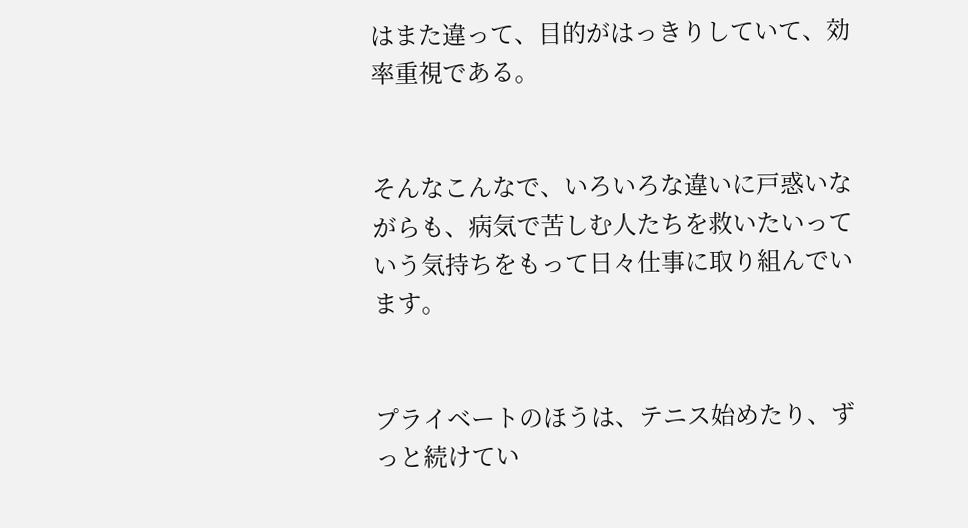はまた違って、目的がはっきりしていて、効率重視である。


そんなこんなで、いろいろな違いに戸惑いながらも、病気で苦しむ人たちを救いたいっていう気持ちをもって日々仕事に取り組んでいます。


プライベートのほうは、テニス始めたり、ずっと続けてい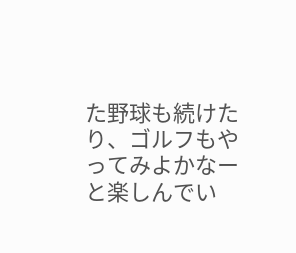た野球も続けたり、ゴルフもやってみよかなーと楽しんでい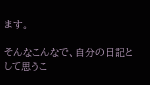ます。

そんなこんなで、自分の日記として思うこ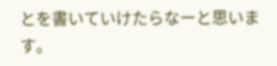とを書いていけたらなーと思います。